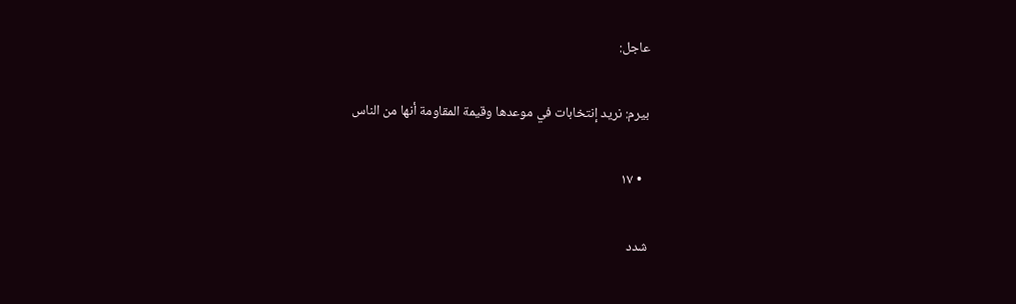عاجل:

بيرم: نريد إنتخابات في موعدها وقيمة المقاومة أنها من الناس

  • ١٧

شدد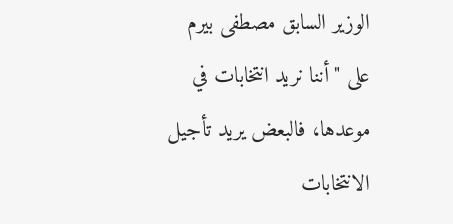الوزير السابق مصطفى بيرم  على "أننا نريد انتخابات في موعدها، فالبعض يريد تأجيل الانتخابات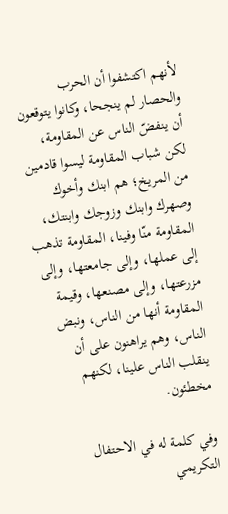لأنهم اكتشفوا أن الحرب والحصار لم ينجحا، وكانوا يتوقعون أن ينفضّ الناس عن المقاومة، لكن شباب المقاومة ليسوا قادمين من المريخ؛ هم ابنك وأخوك وصهرك وابنك وزوجك وابنتك، المقاومة منّا وفينا، المقاومة تذهب إلى عملها، وإلى جامعتها، وإلى مزرعتها، وإلى مصنعها، وقيمة المقاومة أنها من الناس، ونبض الناس، وهم يراهنون على أن ينقلب الناس علينا، لكنهم مخطئون.

وفي كلمة له في الاحتفال التكريمي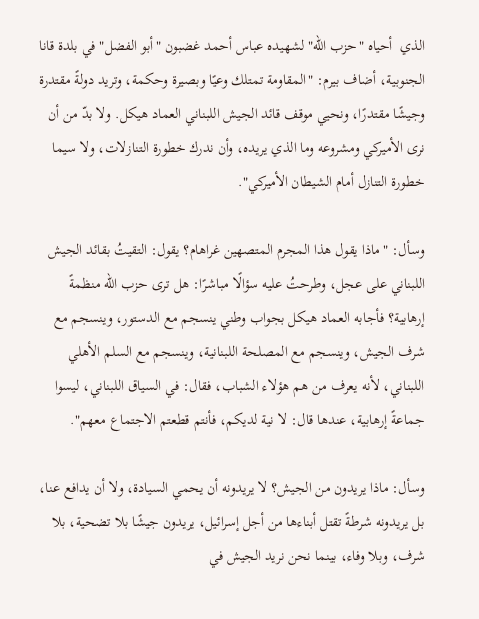الذي  أحياه "حزب الله" لشهيده عباس أحمد غضبون "أبو الفضل" في بلدة قانا الجنوبية، أضاف بيرم: "المقاومة تمتلك وعيًا وبصيرة وحكمة، وتريد دولةً مقتدرة وجيشًا مقتدرًا، ونحيي موقف قائد الجيش اللبناني العماد هيكل. ولا بدّ من أن نرى الأميركي ومشروعه وما الذي يريده، وأن ندرك خطورة التنازلات، ولا سيما خطورة التنازل أمام الشيطان الأميركي".

وسأل: "ماذا يقول هذا المجرم المتصهين غراهام؟ يقول: التقيتُ بقائد الجيش اللبناني على عجل، وطرحتُ عليه سؤالًا مباشرًا: هل ترى حزب الله منظمةً إرهابية؟ فأجابه العماد هيكل بجواب وطني ينسجم مع الدستور، وينسجم مع شرف الجيش، وينسجم مع المصلحة اللبنانية، وينسجم مع السلم الأهلي اللبناني، لأنه يعرف من هم هؤلاء الشباب، فقال: في السياق اللبناني، ليسوا جماعةً إرهابية، عندها قال: لا نية لديكم، فأنتم قطعتم الاجتماع معهم".

وسأل: ماذا يريدون من الجيش؟ لا يريدونه أن يحمي السيادة، ولا أن يدافع عنا، بل يريدونه شرطةً تقتل أبناءها من أجل إسرائيل، يريدون جيشًا بلا تضحية، بلا شرف، وبلا وفاء، بينما نحن نريد الجيش في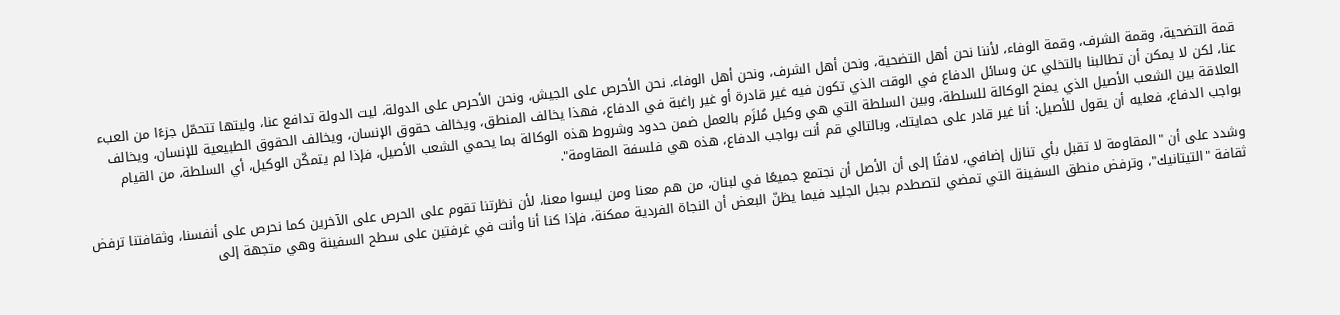قمة التضحية، وقمة الشرف، وقمة الوفاء، لأننا نحن أهل التضحية، ونحن أهل الشرف، ونحن أهل الوفاء. نحن الأحرص على الجيش، ونحن الأحرص على الدولة، ليت الدولة تدافع عنا، وليتها تتحمّل جزءًا من العبء عنا، لكن لا يمكن أن تطالبنا بالتخلي عن وسائل الدفاع في الوقت الذي تكون فيه غير قادرة أو غير راغبة في الدفاع، فهذا يخالف المنطق، ويخالف حقوق الإنسان، ويخالف الحقوق الطبيعية للإنسان، ويخالف العلاقة بين الشعب الأصيل الذي يمنح الوكالة للسلطة، وبين السلطة التي هي وكيل مُلزَم بالعمل ضمن حدود وشروط هذه الوكالة بما يحمي الشعب الأصيل، فإذا لم يتمكّن الوكيل، أي السلطة، من القيام بواجب الدفاع، فعليه أن يقول للأصيل: أنا غير قادر على حمايتك، وبالتالي قم أنت بواجب الدفاع، هذه هي فلسفة المقاومة".

وشدد على أن "المقاومة لا تقبل بأي تنازل إضافي، لافتًا إلى أن الأصل أن نجتمع جميعًا في لبنان، من هم معنا ومن ليسوا معنا، لأن نظرتنا تقوم على الحرص على الآخرين كما نحرص على أنفسنا، وثقافتنا ترفض ثقافة "التيتانيك"، وترفض منطق السفينة التي تمضي لتصطدم بجبل الجليد فيما يظنّ البعض أن النجاة الفردية ممكنة، فإذا كنا أنا وأنت في غرفتين على سطح السفينة وهي متجهة إلى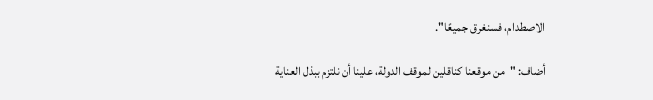الاصطدام، فسنغرق جميعًا".

أضاف: "من موقعنا كناقلين لموقف الدولة، علينا أن نلتزم ببذل العناية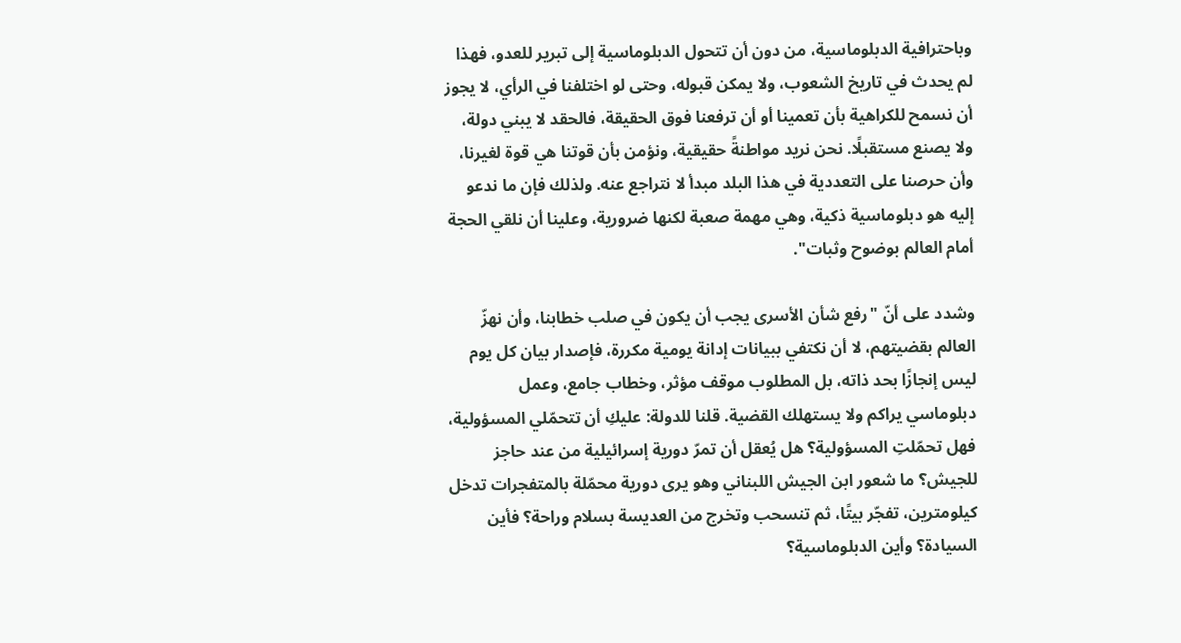وباحترافية الدبلوماسية، من دون أن تتحول الدبلوماسية إلى تبرير للعدو، فهذا لم يحدث في تاريخ الشعوب، ولا يمكن قبوله، وحتى لو اختلفنا في الرأي، لا يجوز أن نسمح للكراهية بأن تعمينا أو أن ترفعنا فوق الحقيقة، فالحقد لا يبني دولة، ولا يصنع مستقبلًا. نحن نريد مواطنةً حقيقية، ونؤمن بأن قوتنا هي قوة لغيرنا، وأن حرصنا على التعددية في هذا البلد مبدأ لا نتراجع عنه. ولذلك فإن ما ندعو إليه هو دبلوماسية ذكية، وهي مهمة صعبة لكنها ضرورية، وعلينا أن نلقي الحجة أمام العالم بوضوح وثبات".

وشدد على أنّ "رفع شأن الأسرى يجب أن يكون في صلب خطابنا، وأن نهزّ العالم بقضيتهم، لا أن نكتفي ببيانات إدانة يومية مكررة، فإصدار بيان كل يوم ليس إنجازًا بحد ذاته، بل المطلوب موقف مؤثر، وخطاب جامع، وعمل دبلوماسي يراكم ولا يستهلك القضية. قلنا للدولة: عليكِ أن تتحمّلي المسؤولية، فهل تحمّلتِ المسؤولية؟ هل يُعقل أن تمرّ دورية إسرائيلية من عند حاجز للجيش؟ ما شعور ابن الجيش اللبناني وهو يرى دورية محمّلة بالمتفجرات تدخل كيلومترين، تفجّر بيتًا، ثم تنسحب وتخرج من العديسة بسلام وراحة؟ فأين السيادة؟ وأين الدبلوماسية؟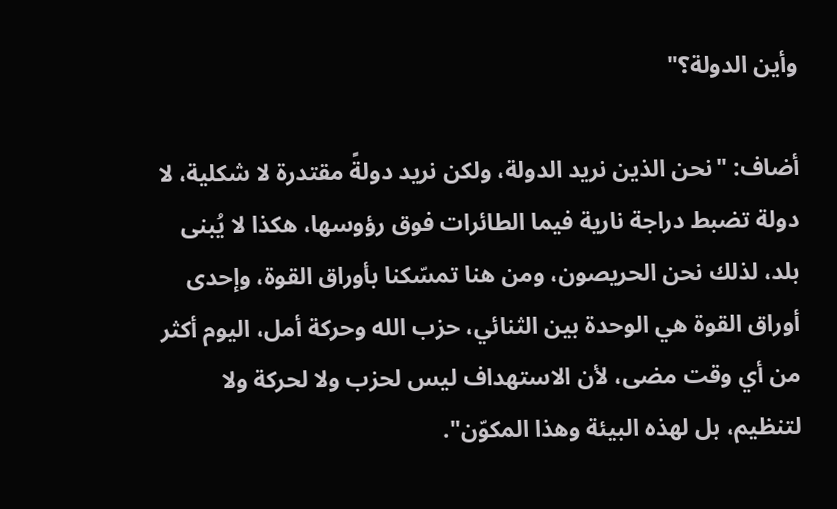وأين الدولة؟"

أضاف: "نحن الذين نريد الدولة، ولكن نريد دولةً مقتدرة لا شكلية، لا دولة تضبط دراجة نارية فيما الطائرات فوق رؤوسها، هكذا لا يُبنى بلد، لذلك نحن الحريصون، ومن هنا تمسّكنا بأوراق القوة، وإحدى أوراق القوة هي الوحدة بين الثنائي، حزب الله وحركة أمل، اليوم أكثر من أي وقت مضى، لأن الاستهداف ليس لحزب ولا لحركة ولا لتنظيم، بل لهذه البيئة وهذا المكوّن".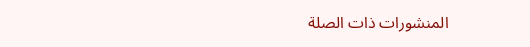المنشورات ذات الصلة